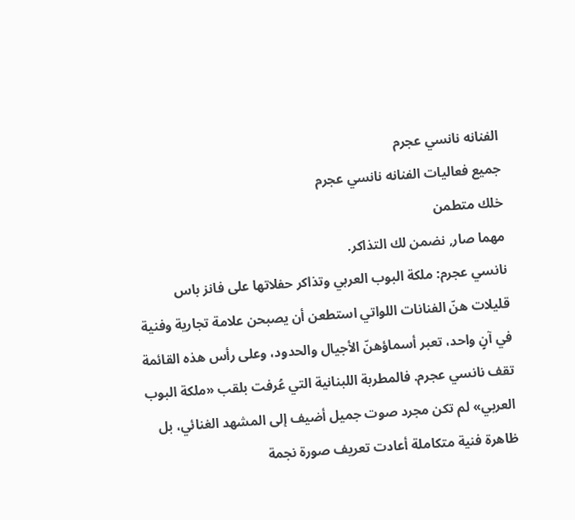الفنانه نانسي عجرم
جميع فعاليات الفنانه نانسي عجرم
خلك متطمن
مهما صار, نضمن لك التذاكر.
نانسي عجرم: ملكة البوب العربي وتذاكر حفلاتها على فانز باس
قليلات هنّ الفنانات اللواتي استطعن أن يصبحن علامة تجارية وفنية في آنٍ واحد، تعبر أسماؤهنّ الأجيال والحدود، وعلى رأس هذه القائمة تقف نانسي عجرم. فالمطربة اللبنانية التي عُرفت بلقب «ملكة البوب العربي» لم تكن مجرد صوت جميل أضيف إلى المشهد الغنائي، بل ظاهرة فنية متكاملة أعادت تعريف صورة نجمة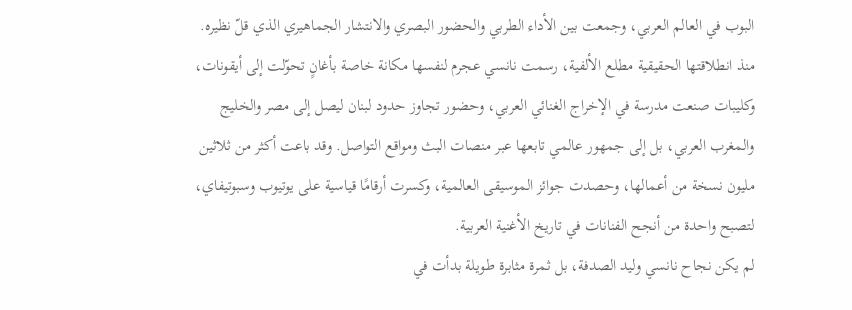البوب في العالم العربي، وجمعت بين الأداء الطربي والحضور البصري والانتشار الجماهيري الذي قلّ نظيره.
منذ انطلاقتها الحقيقية مطلع الألفية، رسمت نانسي عجرم لنفسها مكانة خاصة بأغانٍ تحوّلت إلى أيقونات، وكليبات صنعت مدرسة في الإخراج الغنائي العربي، وحضور تجاوز حدود لبنان ليصل إلى مصر والخليج والمغرب العربي، بل إلى جمهور عالمي تابعها عبر منصات البث ومواقع التواصل. وقد باعت أكثر من ثلاثين مليون نسخة من أعمالها، وحصدت جوائز الموسيقى العالمية، وكسرت أرقامًا قياسية على يوتيوب وسبوتيفاي، لتصبح واحدة من أنجح الفنانات في تاريخ الأغنية العربية.
لم يكن نجاح نانسي وليد الصدفة، بل ثمرة مثابرة طويلة بدأت في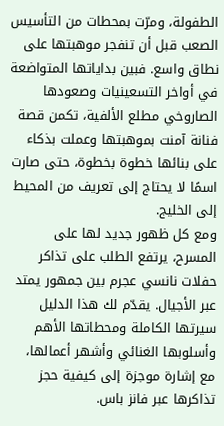الطفولة، ومرّت بمحطات من التأسيس الصعب قبل أن تنفجر موهبتها على نطاق واسع. فبين بداياتها المتواضعة في أواخر التسعينيات وصعودها الصاروخي مطلع الألفية، تكمن قصة فنانة آمنت بموهبتها وعملت بذكاء على بنائها خطوة بخطوة، حتى صارت اسمًا لا يحتاج إلى تعريف من المحيط إلى الخليج.
ومع كل ظهور جديد لها على المسرح، يرتفع الطلب على تذاكر حفلات نانسي عجرم بين جمهور يمتد عبر الأجيال. يقدّم لك هذا الدليل سيرتها الكاملة ومحطاتها الأهم وأسلوبها الغنائي وأشهر أعمالها، مع إشارة موجزة إلى كيفية حجز تذاكرها عبر فانز باس.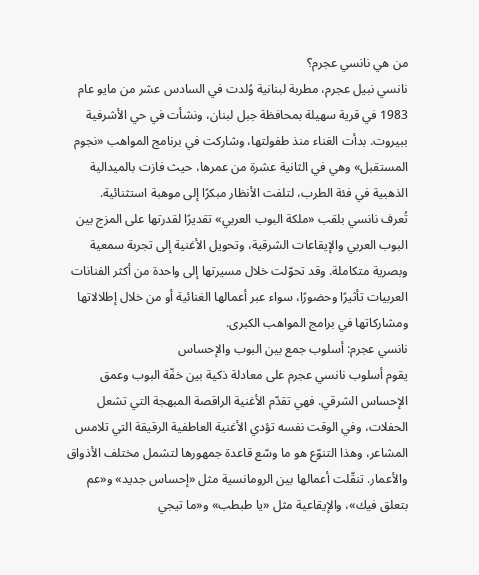من هي نانسي عجرم؟
نانسي نبيل عجرم، مطربة لبنانية وُلدت في السادس عشر من مايو عام 1983 في قرية سهيلة بمحافظة جبل لبنان، ونشأت في حي الأشرفية ببيروت. بدأت الغناء منذ طفولتها، وشاركت في برنامج المواهب «نجوم المستقبل» وهي في الثانية عشرة من عمرها، حيث فازت بالميدالية الذهبية في فئة الطرب، لتلفت الأنظار مبكرًا إلى موهبة استثنائية.
تُعرف نانسي بلقب «ملكة البوب العربي» تقديرًا لقدرتها على المزج بين البوب العربي والإيقاعات الشرقية، وتحويل الأغنية إلى تجربة سمعية وبصرية متكاملة. وقد تحوّلت خلال مسيرتها إلى واحدة من أكثر الفنانات العربيات تأثيرًا وحضورًا، سواء عبر أعمالها الغنائية أو من خلال إطلالاتها ومشاركاتها في برامج المواهب الكبرى.
نانسي عجرم: أسلوب جمع بين البوب والإحساس
يقوم أسلوب نانسي عجرم على معادلة ذكية بين خفّة البوب وعمق الإحساس الشرقي. فهي تقدّم الأغنية الراقصة المبهجة التي تشعل الحفلات، وفي الوقت نفسه تؤدي الأغنية العاطفية الرقيقة التي تلامس المشاعر، وهذا التنوّع هو ما وسّع قاعدة جمهورها لتشمل مختلف الأذواق والأعمار. تنقّلت أعمالها بين الرومانسية مثل «إحساس جديد» و«عم بتعلق فيك»، والإيقاعية مثل «يا طبطب» و«ما تيجي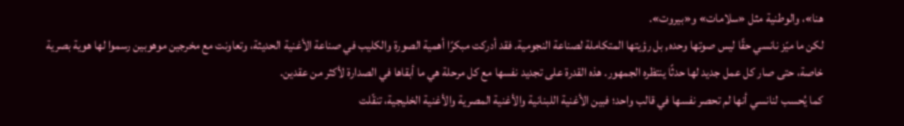هنا»، والوطنية مثل «سلامات» و«بيروت».
لكن ما ميّز نانسي حقًا ليس صوتها وحده, بل رؤيتها المتكاملة لصناعة النجومية. فقد أدركت مبكرًا أهمية الصورة والكليب في صناعة الأغنية الحديثة، وتعاونت مع مخرجين موهوبين رسموا لها هوية بصرية خاصة، حتى صار كل عمل جديد لها حدثًا ينتظره الجمهور. هذه القدرة على تجديد نفسها مع كل مرحلة هي ما أبقاها في الصدارة لأكثر من عقدين.
كما يُحسب لنانسي أنها لم تحصر نفسها في قالب واحد؛ فبين الأغنية اللبنانية والأغنية المصرية والأغنية الخليجية، تنقّلت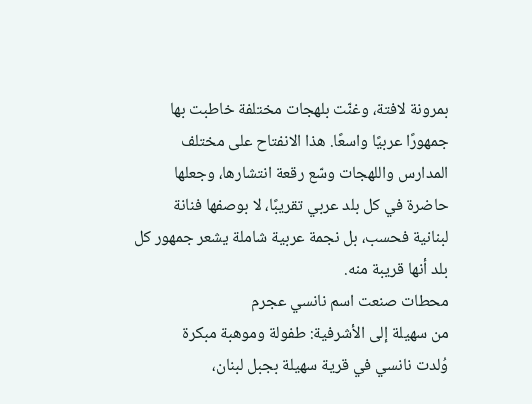بمرونة لافتة، وغنّت بلهجات مختلفة خاطبت بها جمهورًا عربيًا واسعًا. هذا الانفتاح على مختلف المدارس واللهجات وسّع رقعة انتشارها، وجعلها حاضرة في كل بلد عربي تقريبًا، لا بوصفها فنانة لبنانية فحسب، بل نجمة عربية شاملة يشعر جمهور كل بلد أنها قريبة منه.
محطات صنعت اسم نانسي عجرم
من سهيلة إلى الأشرفية: طفولة وموهبة مبكرة
وُلدت نانسي في قرية سهيلة بجبل لبنان،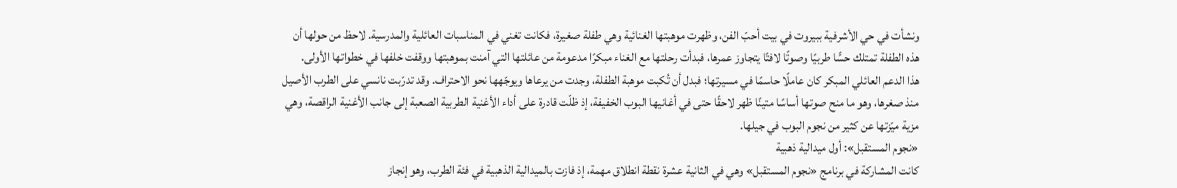ونشأت في حي الأشرفية ببيروت في بيت أحبّ الفن، وظهرت موهبتها الغنائية وهي طفلة صغيرة، فكانت تغني في المناسبات العائلية والمدرسية. لاحظ من حولها أن هذه الطفلة تمتلك حسًّا طربيًا وصوتًا لافتًا يتجاوز عمرها، فبدأت رحلتها مع الغناء مبكرًا مدعومة من عائلتها التي آمنت بموهبتها ووقفت خلفها في خطواتها الأولى.
هذا الدعم العائلي المبكر كان عاملًا حاسمًا في مسيرتها؛ فبدل أن تُكبت موهبة الطفلة، وجدت من يرعاها ويوجّهها نحو الاحتراف. وقد تدرّبت نانسي على الطرب الأصيل منذ صغرها، وهو ما منح صوتها أساسًا متينًا ظهر لاحقًا حتى في أغانيها البوب الخفيفة، إذ ظلّت قادرة على أداء الأغنية الطربية الصعبة إلى جانب الأغنية الراقصة، وهي مزية ميّزتها عن كثير من نجوم البوب في جيلها.
«نجوم المستقبل»: أول ميدالية ذهبية
كانت المشاركة في برنامج «نجوم المستقبل» وهي في الثانية عشرة نقطة انطلاق مهمة، إذ فازت بالميدالية الذهبية في فئة الطرب، وهو إنجاز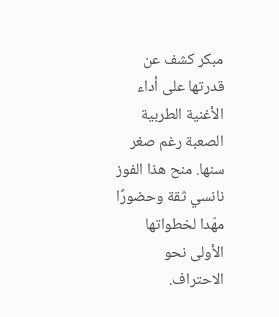مبكر كشف عن قدرتها على أداء الأغنية الطربية الصعبة رغم صغر سنها. منح هذا الفوز نانسي ثقة وحضورًا مهّدا لخطواتها الأولى نحو الاحتراف.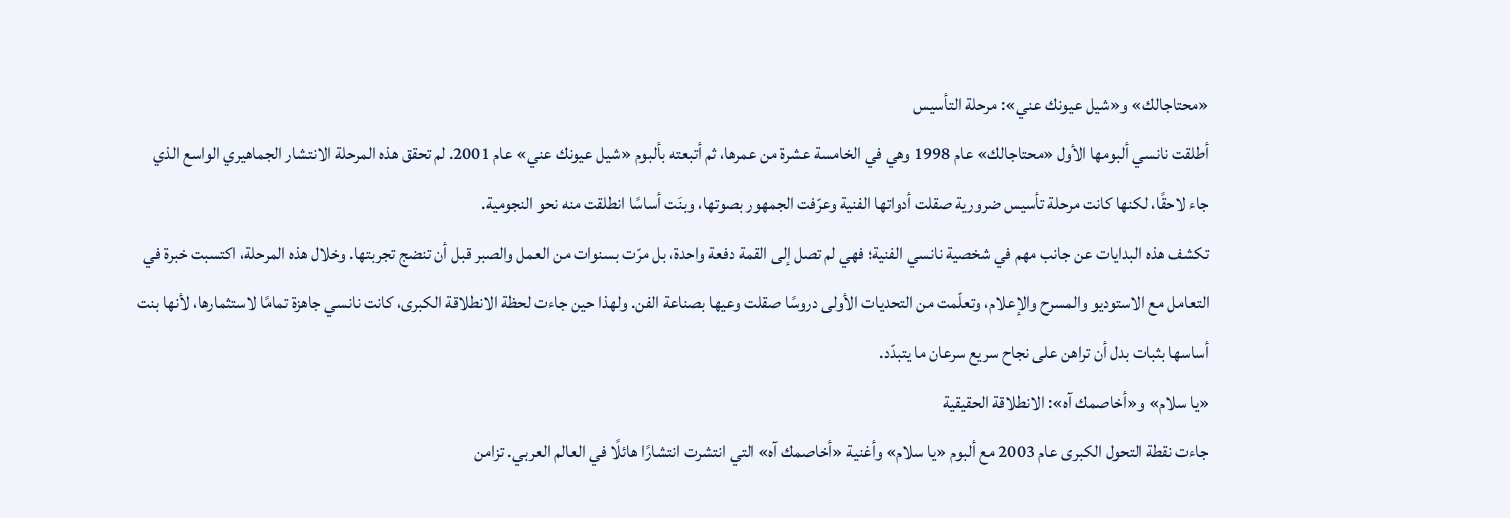«محتاجالك» و«شيل عيونك عني»: مرحلة التأسيس
أطلقت نانسي ألبومها الأول «محتاجالك» عام 1998 وهي في الخامسة عشرة من عمرها، ثم أتبعته بألبوم «شيل عيونك عني» عام 2001. لم تحقق هذه المرحلة الانتشار الجماهيري الواسع الذي جاء لاحقًا، لكنها كانت مرحلة تأسيس ضرورية صقلت أدواتها الفنية وعرّفت الجمهور بصوتها، وبنَت أساسًا انطلقت منه نحو النجومية.
تكشف هذه البدايات عن جانب مهم في شخصية نانسي الفنية؛ فهي لم تصل إلى القمة دفعة واحدة، بل مرّت بسنوات من العمل والصبر قبل أن تنضج تجربتها. وخلال هذه المرحلة، اكتسبت خبرة في التعامل مع الاستوديو والمسرح والإعلام، وتعلّمت من التحديات الأولى دروسًا صقلت وعيها بصناعة الفن. ولهذا حين جاءت لحظة الانطلاقة الكبرى، كانت نانسي جاهزة تمامًا لاستثمارها، لأنها بنت أساسها بثبات بدل أن تراهن على نجاح سريع سرعان ما يتبدّد.
«يا سلام» و«أخاصمك آه»: الانطلاقة الحقيقية
جاءت نقطة التحول الكبرى عام 2003 مع ألبوم «يا سلام» وأغنية «أخاصمك آه» التي انتشرت انتشارًا هائلًا في العالم العربي. تزامن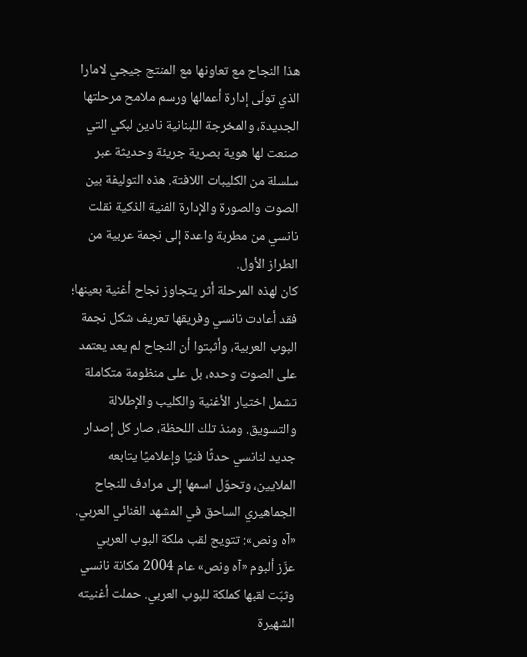هذا النجاح مع تعاونها مع المنتج جيجي لامارا الذي تولّى إدارة أعمالها ورسم ملامح مرحلتها الجديدة، والمخرجة اللبنانية نادين لبكي التي صنعت لها هوية بصرية جريئة وحديثة عبر سلسلة من الكليبات اللافتة. هذه التوليفة بين الصوت والصورة والإدارة الفنية الذكية نقلت نانسي من مطربة واعدة إلى نجمة عربية من الطراز الأول.
كان لهذه المرحلة أثر يتجاوز نجاح أغنية بعينها؛ فقد أعادت نانسي وفريقها تعريف شكل نجمة البوب العربية، وأثبتوا أن النجاح لم يعد يعتمد على الصوت وحده، بل على منظومة متكاملة تشمل اختيار الأغنية والكليب والإطلالة والتسويق. ومنذ تلك اللحظة، صار كل إصدار جديد لنانسي حدثًا فنيًا وإعلاميًا يتابعه الملايين، وتحوّل اسمها إلى مرادف للنجاح الجماهيري الساحق في المشهد الغنائي العربي.
«آه ونص»: تتويج لقب ملكة البوب العربي
عزّز ألبوم «آه ونص» عام 2004 مكانة نانسي وثبّت لقبها كملكة للبوب العربي. حملت أغنيته الشهيرة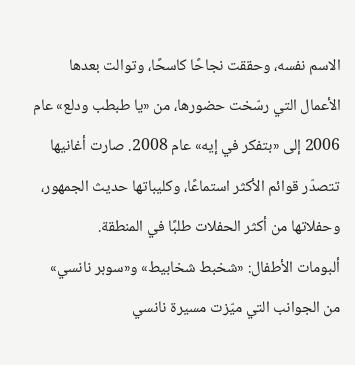الاسم نفسه، وحققت نجاحًا كاسحًا، وتوالت بعدها الأعمال التي رسّخت حضورها، من «يا طبطب ودلع» عام 2006 إلى «بتفكر في إيه» عام 2008. صارت أغانيها تتصدّر قوائم الأكثر استماعًا، وكليباتها حديث الجمهور، وحفلاتها من أكثر الحفلات طلبًا في المنطقة.
ألبومات الأطفال: «شخبط شخابيط» و«سوبر نانسي»
من الجوانب التي ميّزت مسيرة نانسي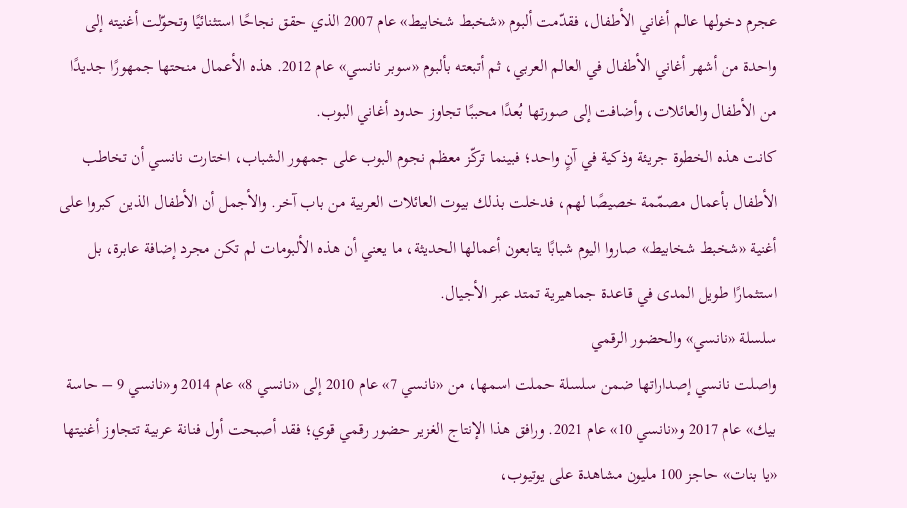عجرم دخولها عالم أغاني الأطفال، فقدّمت ألبوم «شخبط شخابيط» عام 2007 الذي حقق نجاحًا استثنائيًا وتحوّلت أغنيته إلى واحدة من أشهر أغاني الأطفال في العالم العربي، ثم أتبعته بألبوم «سوبر نانسي» عام 2012. هذه الأعمال منحتها جمهورًا جديدًا من الأطفال والعائلات، وأضافت إلى صورتها بُعدًا محببًا تجاوز حدود أغاني البوب.
كانت هذه الخطوة جريئة وذكية في آنٍ واحد؛ فبينما تركّز معظم نجوم البوب على جمهور الشباب، اختارت نانسي أن تخاطب الأطفال بأعمال مصمّمة خصيصًا لهم، فدخلت بذلك بيوت العائلات العربية من باب آخر. والأجمل أن الأطفال الذين كبروا على أغنية «شخبط شخابيط» صاروا اليوم شبابًا يتابعون أعمالها الحديثة، ما يعني أن هذه الألبومات لم تكن مجرد إضافة عابرة، بل استثمارًا طويل المدى في قاعدة جماهيرية تمتد عبر الأجيال.
سلسلة «نانسي» والحضور الرقمي
واصلت نانسي إصداراتها ضمن سلسلة حملت اسمها، من «نانسي 7» عام 2010 إلى «نانسي 8» عام 2014 و«نانسي 9 – حاسة بيك» عام 2017 و«نانسي 10» عام 2021. ورافق هذا الإنتاج الغزير حضور رقمي قوي؛ فقد أصبحت أول فنانة عربية تتجاوز أغنيتها «يا بنات» حاجز 100 مليون مشاهدة على يوتيوب،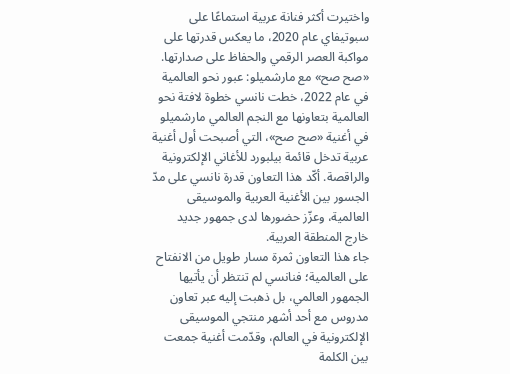واختيرت أكثر فنانة عربية استماعًا على سبوتيفاي عام 2020، ما يعكس قدرتها على مواكبة العصر الرقمي والحفاظ على صدارتها.
«صح صح» مع مارشميلو: عبور نحو العالمية
في عام 2022، خطت نانسي خطوة لافتة نحو العالمية بتعاونها مع النجم العالمي مارشميلو في أغنية «صح صح»، التي أصبحت أول أغنية عربية تدخل قائمة بيلبورد للأغاني الإلكترونية والراقصة. أكّد هذا التعاون قدرة نانسي على مدّ الجسور بين الأغنية العربية والموسيقى العالمية، وعزّز حضورها لدى جمهور جديد خارج المنطقة العربية.
جاء هذا التعاون ثمرة مسار طويل من الانفتاح على العالمية؛ فنانسي لم تنتظر أن يأتيها الجمهور العالمي، بل ذهبت إليه عبر تعاون مدروس مع أحد أشهر منتجي الموسيقى الإلكترونية في العالم، وقدّمت أغنية جمعت بين الكلمة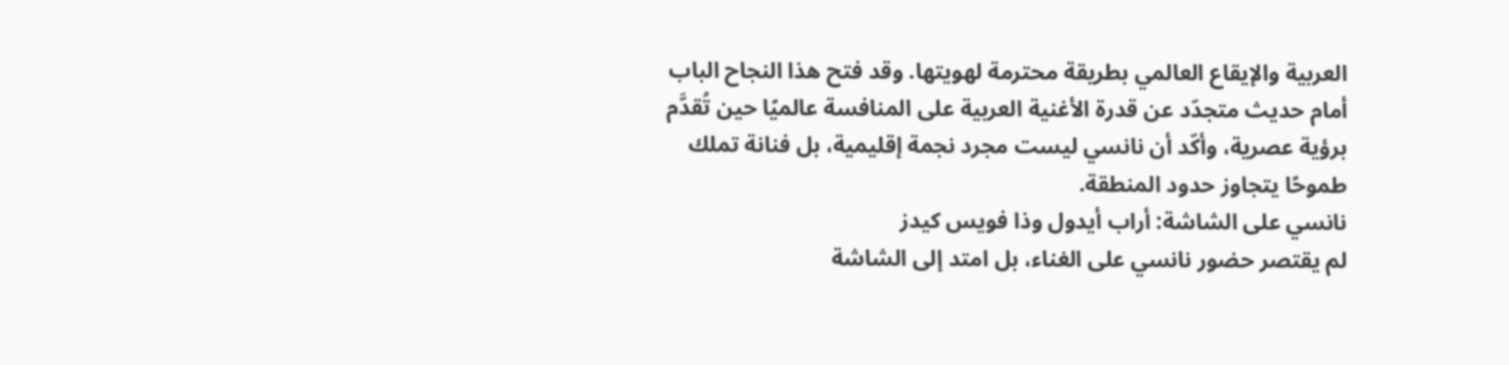العربية والإيقاع العالمي بطريقة محترمة لهويتها. وقد فتح هذا النجاح الباب أمام حديث متجدّد عن قدرة الأغنية العربية على المنافسة عالميًا حين تُقدَّم برؤية عصرية، وأكّد أن نانسي ليست مجرد نجمة إقليمية، بل فنانة تملك طموحًا يتجاوز حدود المنطقة.
نانسي على الشاشة: أراب أيدول وذا فويس كيدز
لم يقتصر حضور نانسي على الغناء، بل امتد إلى الشاشة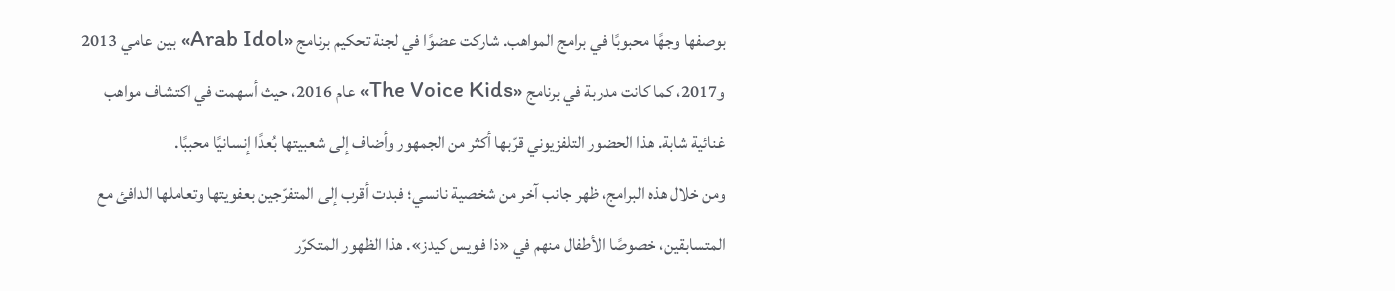بوصفها وجهًا محبوبًا في برامج المواهب. شاركت عضوًا في لجنة تحكيم برنامج «Arab Idol» بين عامي 2013 و2017، كما كانت مدربة في برنامج «The Voice Kids» عام 2016، حيث أسهمت في اكتشاف مواهب غنائية شابة. هذا الحضور التلفزيوني قرّبها أكثر من الجمهور وأضاف إلى شعبيتها بُعدًا إنسانيًا محببًا.
ومن خلال هذه البرامج، ظهر جانب آخر من شخصية نانسي؛ فبدت أقرب إلى المتفرّجين بعفويتها وتعاملها الدافئ مع المتسابقين، خصوصًا الأطفال منهم في «ذا فويس كيدز». هذا الظهور المتكرّر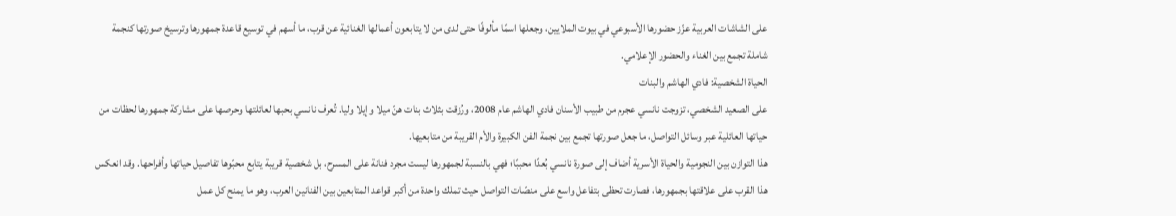على الشاشات العربية عزّز حضورها الأسبوعي في بيوت الملايين، وجعلها اسمًا مألوفًا حتى لدى من لا يتابعون أعمالها الغنائية عن قرب، ما أسهم في توسيع قاعدة جمهورها وترسيخ صورتها كنجمة شاملة تجمع بين الغناء والحضور الإعلامي.
الحياة الشخصية: فادي الهاشم والبنات
على الصعيد الشخصي، تزوجت نانسي عجرم من طبيب الأسنان فادي الهاشم عام 2008، ورُزقت بثلاث بنات هنّ ميلا وإيلا وليا. تُعرف نانسي بحبها لعائلتها وحرصها على مشاركة جمهورها لحظات من حياتها العائلية عبر وسائل التواصل، ما جعل صورتها تجمع بين نجمة الفن الكبيرة والأم القريبة من متابعيها.
هذا التوازن بين النجومية والحياة الأسرية أضاف إلى صورة نانسي بُعدًا محببًا؛ فهي بالنسبة لجمهورها ليست مجرد فنانة على المسرح، بل شخصية قريبة يتابع محبّوها تفاصيل حياتها وأفراحها. وقد انعكس هذا القرب على علاقتها بجمهورها، فصارت تحظى بتفاعل واسع على منصّات التواصل حيث تملك واحدة من أكبر قواعد المتابعين بين الفنانين العرب، وهو ما يمنح كل عمل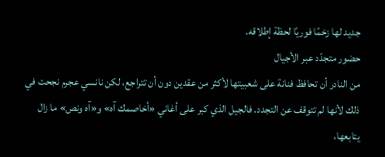جديد لها زخمًا فوريًا لحظة إطلاقه.
حضور متجدّد عبر الأجيال
من النادر أن تحافظ فنانة على شعبيتها لأكثر من عقدين دون أن تتراجع، لكن نانسي عجرم نجحت في ذلك لأنها لم تتوقف عن التجدد. فالجيل الذي كبر على أغاني «أخاصمك آه» و«آه ونص» ما زال يتابعها،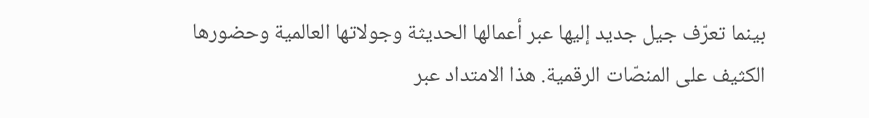بينما تعرّف جيل جديد إليها عبر أعمالها الحديثة وجولاتها العالمية وحضورها الكثيف على المنصّات الرقمية. هذا الامتداد عبر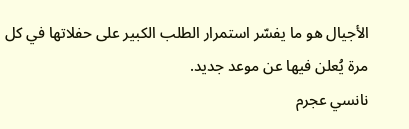الأجيال هو ما يفسّر استمرار الطلب الكبير على حفلاتها في كل مرة يُعلن فيها عن موعد جديد.
نانسي عجرم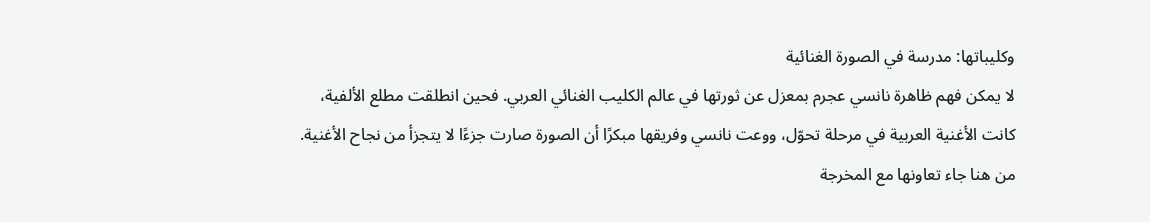وكليباتها: مدرسة في الصورة الغنائية
لا يمكن فهم ظاهرة نانسي عجرم بمعزل عن ثورتها في عالم الكليب الغنائي العربي. فحين انطلقت مطلع الألفية، كانت الأغنية العربية في مرحلة تحوّل، ووعت نانسي وفريقها مبكرًا أن الصورة صارت جزءًا لا يتجزأ من نجاح الأغنية. من هنا جاء تعاونها مع المخرجة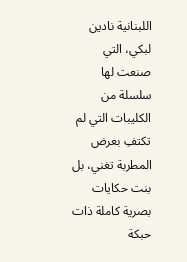اللبنانية نادين لبكي، التي صنعت لها سلسلة من الكليبات التي لم تكتفِ بعرض المطربة تغني، بل بنت حكايات بصرية كاملة ذات حبكة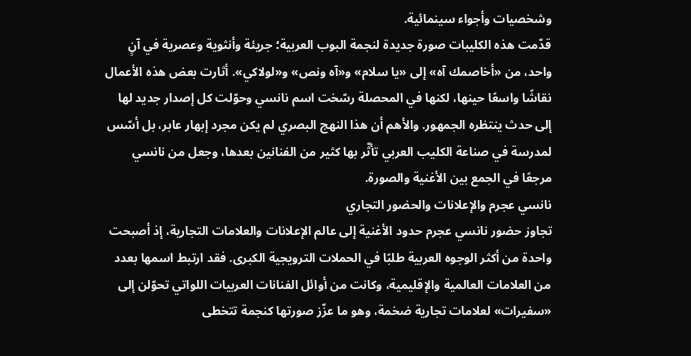وشخصيات وأجواء سينمائية.
قدّمت هذه الكليبات صورة جديدة لنجمة البوب العربية؛ جريئة وأنثوية وعصرية في آنٍ واحد، من «أخاصمك آه» إلى «يا سلام» و«آه ونص» و«لولاكي». أثارت بعض هذه الأعمال نقاشًا واسعًا حينها، لكنها في المحصلة رسّخت اسم نانسي وحوّلت كل إصدار جديد لها إلى حدث ينتظره الجمهور. والأهم أن هذا النهج البصري لم يكن مجرد إبهار عابر، بل أسّس لمدرسة في صناعة الكليب العربي تأثّر بها كثير من الفنانين بعدها، وجعل من نانسي مرجعًا في الجمع بين الأغنية والصورة.
نانسي عجرم والإعلانات والحضور التجاري
تجاوز حضور نانسي عجرم حدود الأغنية إلى عالم الإعلانات والعلامات التجارية، إذ أصبحت واحدة من أكثر الوجوه العربية طلبًا في الحملات الترويجية الكبرى. فقد ارتبط اسمها بعدد من العلامات العالمية والإقليمية، وكانت من أوائل الفنانات العربيات اللواتي تحوّلن إلى «سفيرات» لعلامات تجارية ضخمة، وهو ما عزّز صورتها كنجمة تتخطى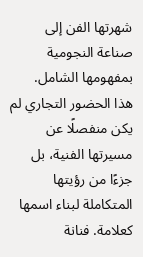شهرتها الفن إلى صناعة النجومية بمفهومها الشامل.
هذا الحضور التجاري لم يكن منفصلًا عن مسيرتها الفنية، بل جزءًا من رؤيتها المتكاملة لبناء اسمها كعلامة. فنانة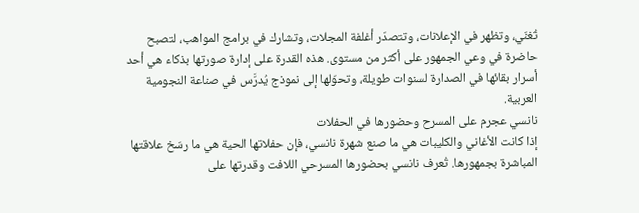تُغنّي، وتظهر في الإعلانات، وتتصدّر أغلفة المجلات، وتشارك في برامج المواهب، لتصبح حاضرة في وعي الجمهور على أكثر من مستوى. هذه القدرة على إدارة صورتها بذكاء هي أحد أسرار بقائها في الصدارة لسنوات طويلة، وتحوّلها إلى نموذج يُدرَّس في صناعة النجومية العربية.
نانسي عجرم على المسرح وحضورها في الحفلات
إذا كانت الأغاني والكليبات هي ما صنع شهرة نانسي، فإن حفلاتها الحية هي ما رسّخ علاقتها المباشرة بجمهورها. تُعرف نانسي بحضورها المسرحي اللافت وقدرتها على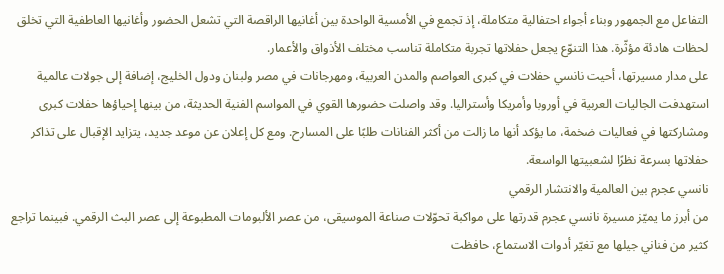التفاعل مع الجمهور وبناء أجواء احتفالية متكاملة، إذ تجمع في الأمسية الواحدة بين أغانيها الراقصة التي تشعل الحضور وأغانيها العاطفية التي تخلق لحظات هادئة مؤثّرة. هذا التنوّع يجعل حفلاتها تجربة متكاملة تناسب مختلف الأذواق والأعمار.
على مدار مسيرتها، أحيت نانسي حفلات في كبرى العواصم والمدن العربية، ومهرجانات في مصر ولبنان ودول الخليج، إضافة إلى جولات عالمية استهدفت الجاليات العربية في أوروبا وأمريكا وأستراليا. وقد واصلت حضورها القوي في المواسم الفنية الحديثة، من بينها إحياؤها حفلات كبرى ومشاركتها في فعاليات ضخمة، ما يؤكد أنها ما زالت من أكثر الفنانات طلبًا على المسارح. ومع كل إعلان عن موعد جديد، يتزايد الإقبال على تذاكر حفلاتها بسرعة نظرًا لشعبيتها الواسعة.
نانسي عجرم بين العالمية والانتشار الرقمي
من أبرز ما يميّز مسيرة نانسي عجرم قدرتها على مواكبة تحوّلات صناعة الموسيقى، من عصر الألبومات المطبوعة إلى عصر البث الرقمي. فبينما تراجع كثير من فناني جيلها مع تغيّر أدوات الاستماع، حافظت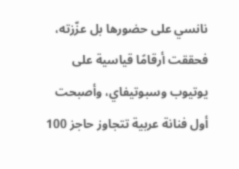نانسي على حضورها بل عزّزته، فحققت أرقامًا قياسية على يوتيوب وسبوتيفاي، وأصبحت أول فنانة عربية تتجاوز حاجز 100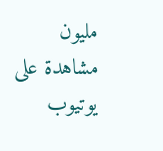مليون مشاهدة على يوتيوب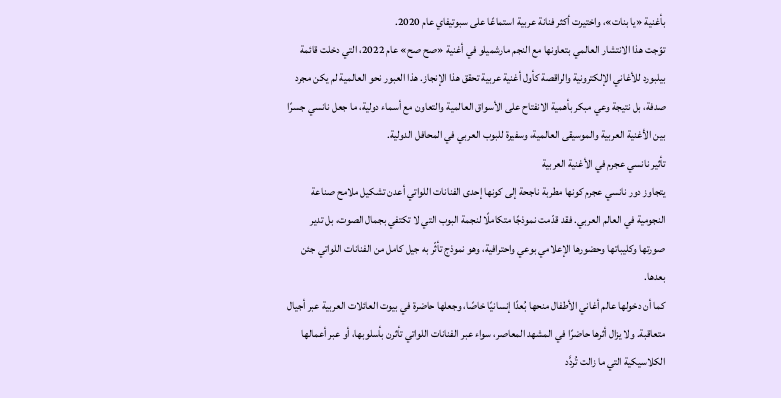بأغنية «يا بنات»، واختيرت أكثر فنانة عربية استماعًا على سبوتيفاي عام 2020.
توّجت هذا الانتشار العالمي بتعاونها مع النجم مارشميلو في أغنية «صح صح» عام 2022، التي دخلت قائمة بيلبورد للأغاني الإلكترونية والراقصة كأول أغنية عربية تحقق هذا الإنجاز. هذا العبور نحو العالمية لم يكن مجرد صدفة، بل نتيجة وعي مبكر بأهمية الانفتاح على الأسواق العالمية والتعاون مع أسماء دولية، ما جعل نانسي جسرًا بين الأغنية العربية والموسيقى العالمية، وسفيرة للبوب العربي في المحافل الدولية.
تأثير نانسي عجرم في الأغنية العربية
يتجاوز دور نانسي عجرم كونها مطربة ناجحة إلى كونها إحدى الفنانات اللواتي أعدن تشكيل ملامح صناعة النجومية في العالم العربي. فقد قدّمت نموذجًا متكاملًا لنجمة البوب التي لا تكتفي بجمال الصوت، بل تدير صورتها وكليباتها وحضورها الإعلامي بوعي واحترافية، وهو نموذج تأثّر به جيل كامل من الفنانات اللواتي جئن بعدها.
كما أن دخولها عالم أغاني الأطفال منحها بُعدًا إنسانيًا خاصًا، وجعلها حاضرة في بيوت العائلات العربية عبر أجيال متعاقبة. ولا يزال أثرها حاضرًا في المشهد المعاصر، سواء عبر الفنانات اللواتي تأثرن بأسلوبها، أو عبر أعمالها الكلاسيكية التي ما زالت تُردَّد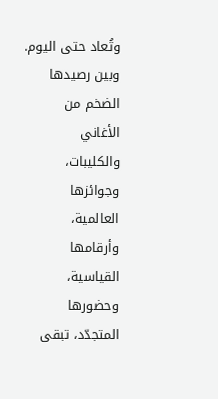وتُعاد حتى اليوم. وبين رصيدها الضخم من الأغاني والكليبات، وجوائزها العالمية، وأرقامها القياسية، وحضورها المتجدّد، تبقى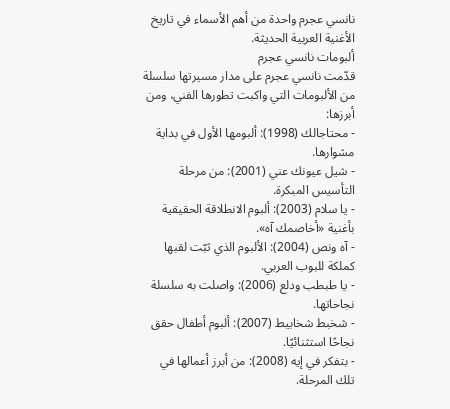نانسي عجرم واحدة من أهم الأسماء في تاريخ الأغنية العربية الحديثة.
ألبومات نانسي عجرم
قدّمت نانسي عجرم على مدار مسيرتها سلسلة من الألبومات التي واكبت تطورها الفني، ومن أبرزها:
- محتاجالك (1998): ألبومها الأول في بداية مشوارها.
- شيل عيونك عني (2001): من مرحلة التأسيس المبكرة.
- يا سلام (2003): ألبوم الانطلاقة الحقيقية بأغنية «أخاصمك آه».
- آه ونص (2004): الألبوم الذي ثبّت لقبها كملكة للبوب العربي.
- يا طبطب ودلع (2006): واصلت به سلسلة نجاحاتها.
- شخبط شخابيط (2007): ألبوم أطفال حقق نجاحًا استثنائيًا.
- بتفكر في إيه (2008): من أبرز أعمالها في تلك المرحلة.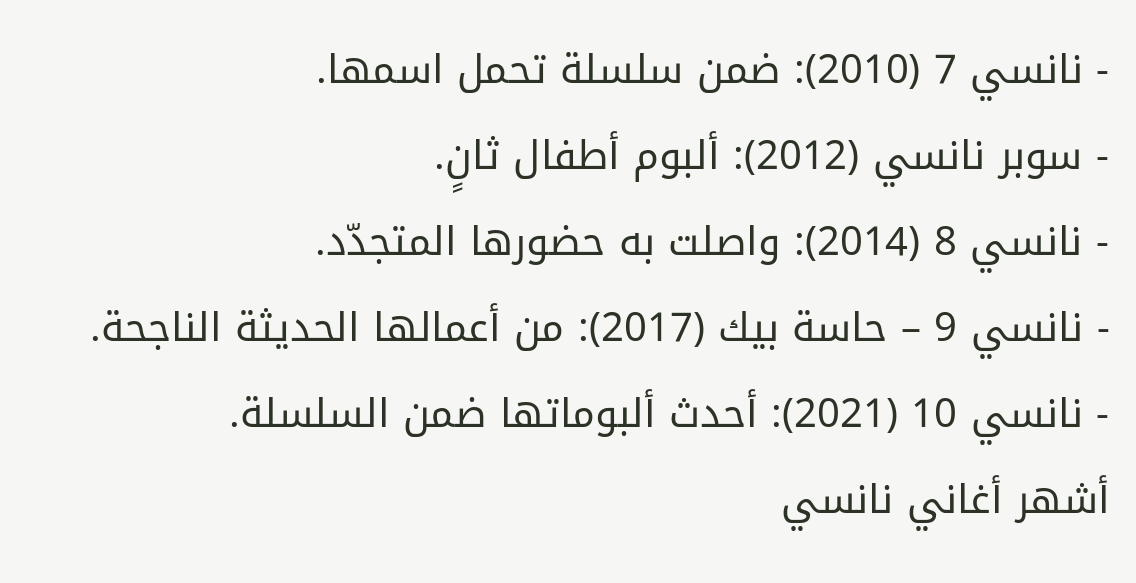- نانسي 7 (2010): ضمن سلسلة تحمل اسمها.
- سوبر نانسي (2012): ألبوم أطفال ثانٍ.
- نانسي 8 (2014): واصلت به حضورها المتجدّد.
- نانسي 9 – حاسة بيك (2017): من أعمالها الحديثة الناجحة.
- نانسي 10 (2021): أحدث ألبوماتها ضمن السلسلة.
أشهر أغاني نانسي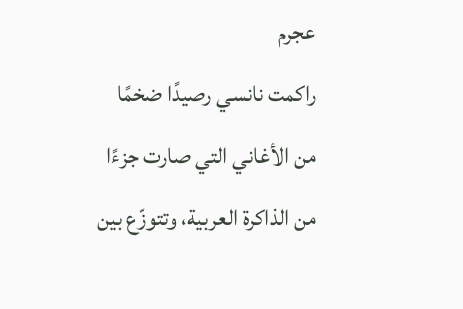عجرم
راكمت نانسي رصيدًا ضخمًا من الأغاني التي صارت جزءًا من الذاكرة العربية، وتتوزّع بين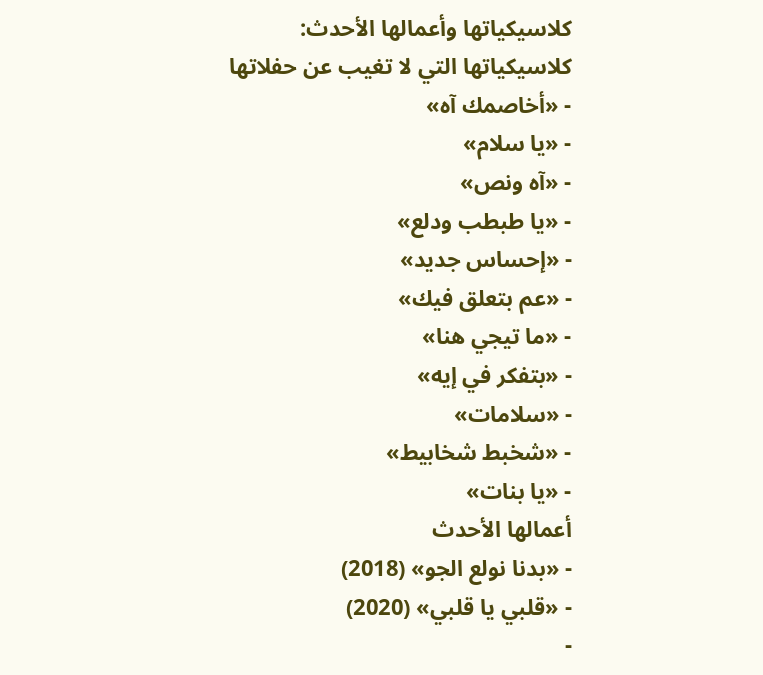كلاسيكياتها وأعمالها الأحدث:
كلاسيكياتها التي لا تغيب عن حفلاتها
- «أخاصمك آه»
- «يا سلام»
- «آه ونص»
- «يا طبطب ودلع»
- «إحساس جديد»
- «عم بتعلق فيك»
- «ما تيجي هنا»
- «بتفكر في إيه»
- «سلامات»
- «شخبط شخابيط»
- «يا بنات»
أعمالها الأحدث
- «بدنا نولع الجو» (2018)
- «قلبي يا قلبي» (2020)
-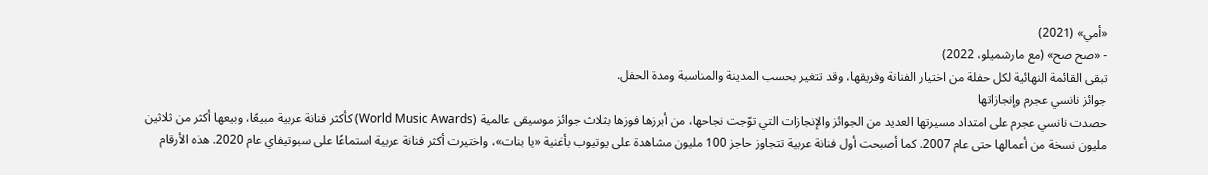«أمي» (2021)
- «صح صح» (مع مارشميلو، 2022)
تبقى القائمة النهائية لكل حفلة من اختيار الفنانة وفريقها، وقد تتغير بحسب المدينة والمناسبة ومدة الحفل.
جوائز نانسي عجرم وإنجازاتها
حصدت نانسي عجرم على امتداد مسيرتها العديد من الجوائز والإنجازات التي توّجت نجاحها، من أبرزها فوزها بثلاث جوائز موسيقى عالمية (World Music Awards) كأكثر فنانة عربية مبيعًا، وبيعها أكثر من ثلاثين مليون نسخة من أعمالها حتى عام 2007. كما أصبحت أول فنانة عربية تتجاوز حاجز 100 مليون مشاهدة على يوتيوب بأغنية «يا بنات»، واختيرت أكثر فنانة عربية استماعًا على سبوتيفاي عام 2020. هذه الأرقام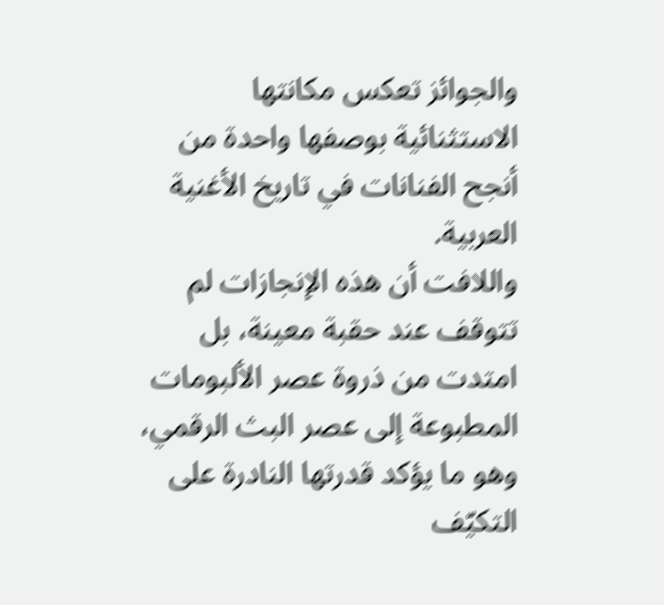والجوائز تعكس مكانتها الاستثنائية بوصفها واحدة من أنجح الفنانات في تاريخ الأغنية العربية.
واللافت أن هذه الإنجازات لم تتوقف عند حقبة معينة، بل امتدت من ذروة عصر الألبومات المطبوعة إلى عصر البث الرقمي، وهو ما يؤكد قدرتها النادرة على التكيّف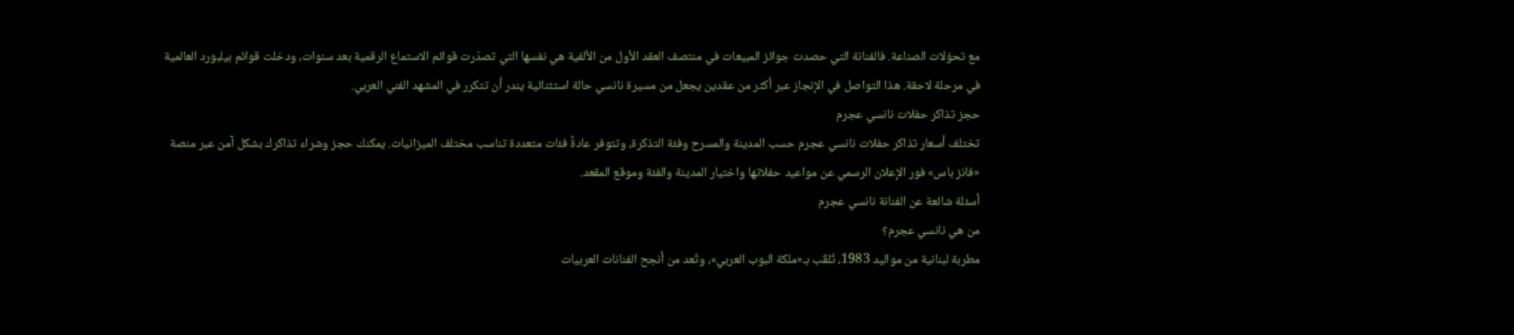مع تحوّلات الصناعة. فالفنانة التي حصدت جوائز المبيعات في منتصف العقد الأول من الألفية هي نفسها التي تصدّرت قوائم الاستماع الرقمية بعد سنوات، ودخلت قوائم بيلبورد العالمية في مرحلة لاحقة. هذا التواصل في الإنجاز عبر أكثر من عقدين يجعل من مسيرة نانسي حالة استثنائية يندر أن تتكرر في المشهد الفني العربي.
حجز تذاكر حفلات نانسي عجرم
تختلف أسعار تذاكر حفلات نانسي عجرم حسب المدينة والمسرح وفئة التذكرة، وتتوفر عادةً فئات متعددة تناسب مختلف الميزانيات. يمكنك حجز وشراء تذاكرك بشكل آمن عبر منصة «فانز باس» فور الإعلان الرسمي عن مواعيد حفلاتها واختيار المدينة والفئة وموقع المقعد.
أسئلة شائعة عن الفنانة نانسي عجرم
من هي نانسي عجرم؟
مطربة لبنانية من مواليد 1983، تُلقّب بـ«ملكة البوب العربي»، وتُعد من أنجح الفنانات العربيات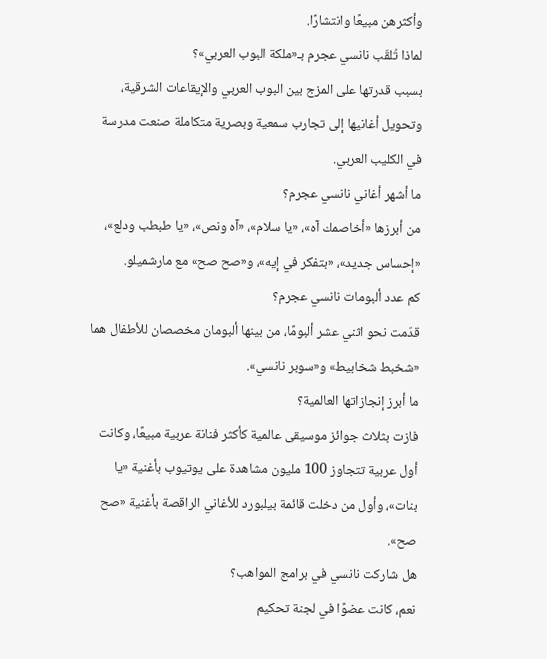وأكثرهن مبيعًا وانتشارًا.
لماذا تُلقّب نانسي عجرم بـ«ملكة البوب العربي»؟
بسبب قدرتها على المزج بين البوب العربي والإيقاعات الشرقية، وتحويل أغانيها إلى تجارب سمعية وبصرية متكاملة صنعت مدرسة في الكليب العربي.
ما أشهر أغاني نانسي عجرم؟
من أبرزها «أخاصمك آه»، «يا سلام»، «آه ونص»، «يا طبطب ودلع»، «إحساس جديد»، «بتفكر في إيه»، و«صح صح» مع مارشميلو.
كم عدد ألبومات نانسي عجرم؟
قدّمت نحو اثني عشر ألبومًا، من بينها ألبومان مخصصان للأطفال هما «شخبط شخابيط» و«سوبر نانسي».
ما أبرز إنجازاتها العالمية؟
فازت بثلاث جوائز موسيقى عالمية كأكثر فنانة عربية مبيعًا، وكانت أول عربية تتجاوز 100 مليون مشاهدة على يوتيوب بأغنية «يا بنات»، وأول من دخلت قائمة بيلبورد للأغاني الراقصة بأغنية «صح صح».
هل شاركت نانسي في برامج المواهب؟
نعم، كانت عضوًا في لجنة تحكيم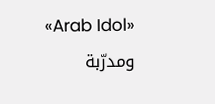«Arab Idol» ومدرّبة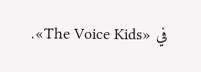في «The Voice Kids».